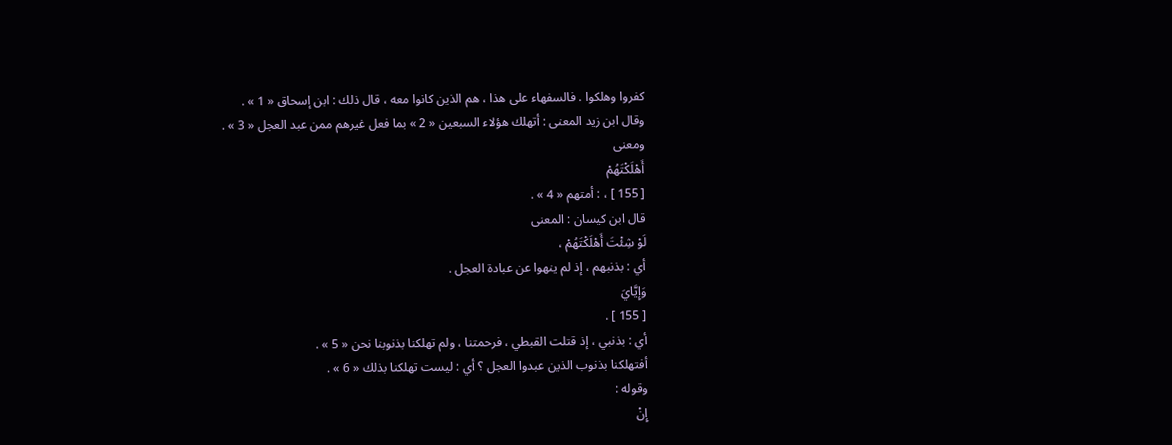كفروا وهلكوا . فالسفهاء على هذا ، هم الذين كانوا معه ، قال ذلك : ابن إسحاق « 1 » .
وقال ابن زيد المعنى : أتهلك هؤلاء السبعين « 2 » بما فعل غيرهم ممن عبد العجل « 3 » .
ومعنى
أَهْلَكْتَهُمْ
[ 155 ] ، : أمتهم « 4 » .
قال ابن كيسان : المعنى
لَوْ شِئْتَ أَهْلَكْتَهُمْ ،
أي : بذنبهم ، إذ لم ينهوا عن عبادة العجل .
وَإِيَّايَ
[ 155 ] .
أي : بذنبي ، إذ قتلت القبطي ، فرحمتنا ، ولم تهلكنا بذنوبنا نحن « 5 » .
أفتهلكنا بذنوب الذين عبدوا العجل ؟ أي : ليست تهلكنا بذلك « 6 » .
وقوله :
إِنْ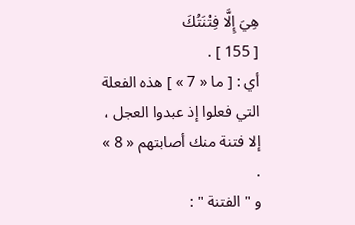هِيَ إِلَّا فِتْنَتُكَ
[ 155 ] .
أي : [ ما « 7 » ] هذه الفعلة التي فعلوا إذ عبدوا العجل ، إلا فتنة منك أصابتهم « 8 » .
و " الفتنة " :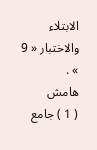الابتلاء والاختبار « 9 » .
هامش
( 1 ) جامع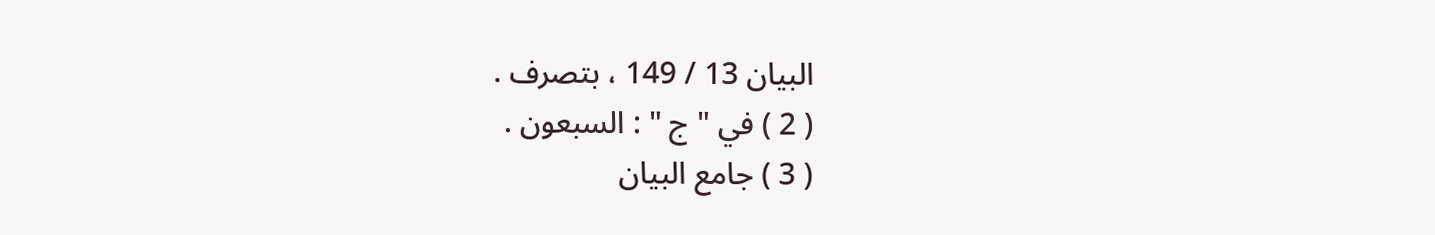البيان 13 / 149 ، بتصرف .
( 2 ) في " ج " : السبعون .
( 3 ) جامع البيان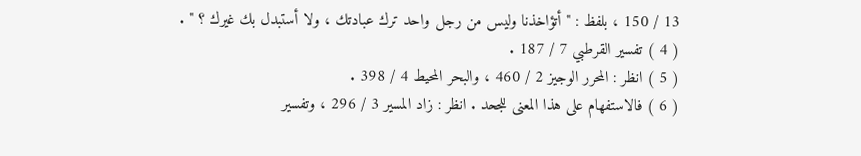13 / 150 ، بلفظ : " أتؤاخذنا وليس من رجل واحد ترك عبادتك ، ولا أستبدل بك غيرك ؟ " .
( 4 ) تفسير القرطبي 7 / 187 .
( 5 ) انظر : المحرر الوجيز 2 / 460 ، والبحر المحيط 4 / 398 .
( 6 ) فالاستفهام على هذا المعنى للجحد . انظر : زاد المسير 3 / 296 ، وتفسير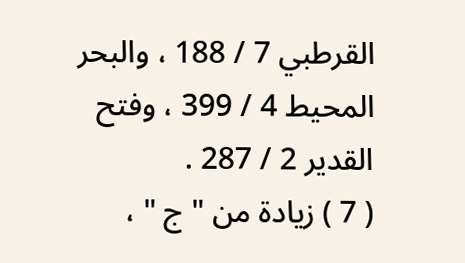القرطبي 7 / 188 ، والبحر المحيط 4 / 399 ، وفتح القدير 2 / 287 .
( 7 ) زيادة من " ج " ،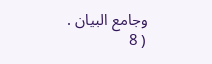وجامع البيان .
( 8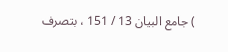) جامع البيان 13 / 151 ، بتصرف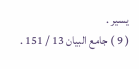يسير .
( 9 ) جامع البيان 13 / 151 .